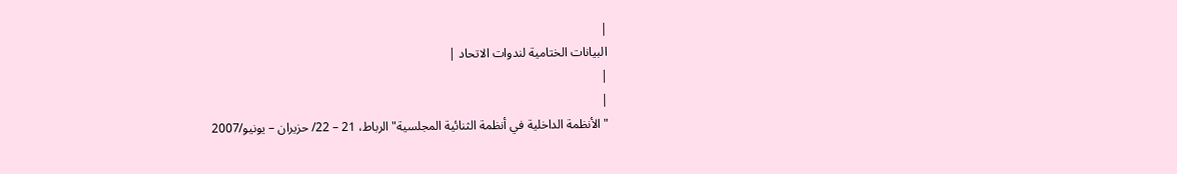|
البيانات الختامية لندوات الاتحاد |
|
|
"الأنظمة الداخلية في أنظمة الثنائية المجلسية" الرباط، 21 – 22/ حزيران – يونيو/2007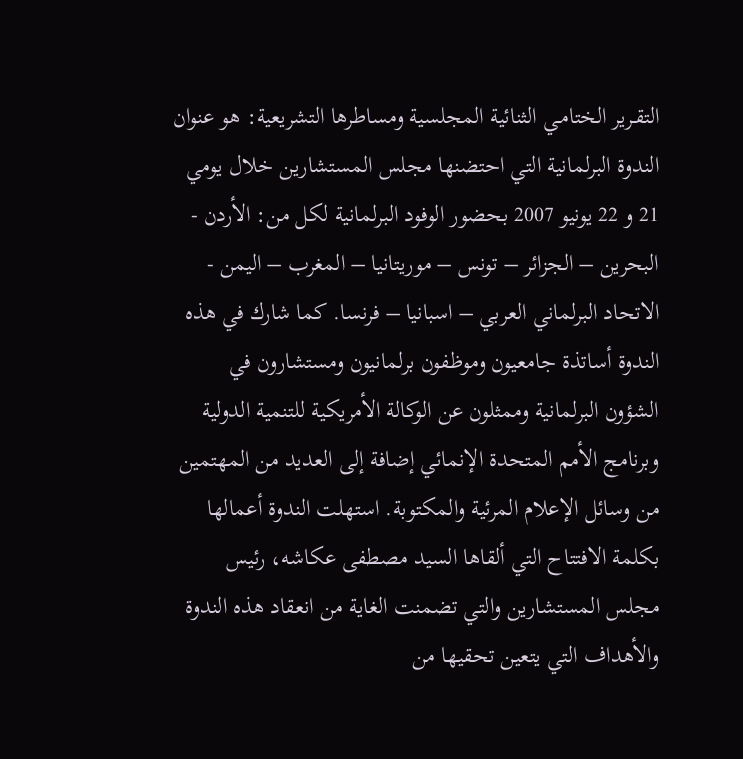التقـرير الختامـي الثنائية المجلسية ومساطرها التشريعية: هو عنوان الندوة البرلمانية التي احتضنها مجلس المستشارين خلال يومي 21 و 22 يونيو 2007 بحضور الوفود البرلمانية لكل من: الأردن - البحرين – الجزائر – تونس – موريتانيا – المغرب – اليمن - الاتحاد البرلماني العربي – اسبانيا – فرنسا. كما شارك في هذه الندوة أساتذة جامعيون وموظفون برلمانيون ومستشارون في الشؤون البرلمانية وممثلون عن الوكالة الأمريكية للتنمية الدولية وبرنامج الأمم المتحدة الإنمائي إضافة إلى العديد من المهتمين من وسائل الإعلام المرئية والمكتوبة. استهلت الندوة أعمالها بكلمة الافتتاح التي ألقاها السيد مصطفى عكاشه، رئيس مجلس المستشارين والتي تضمنت الغاية من انعقاد هذه الندوة والأهداف التي يتعين تحقيها من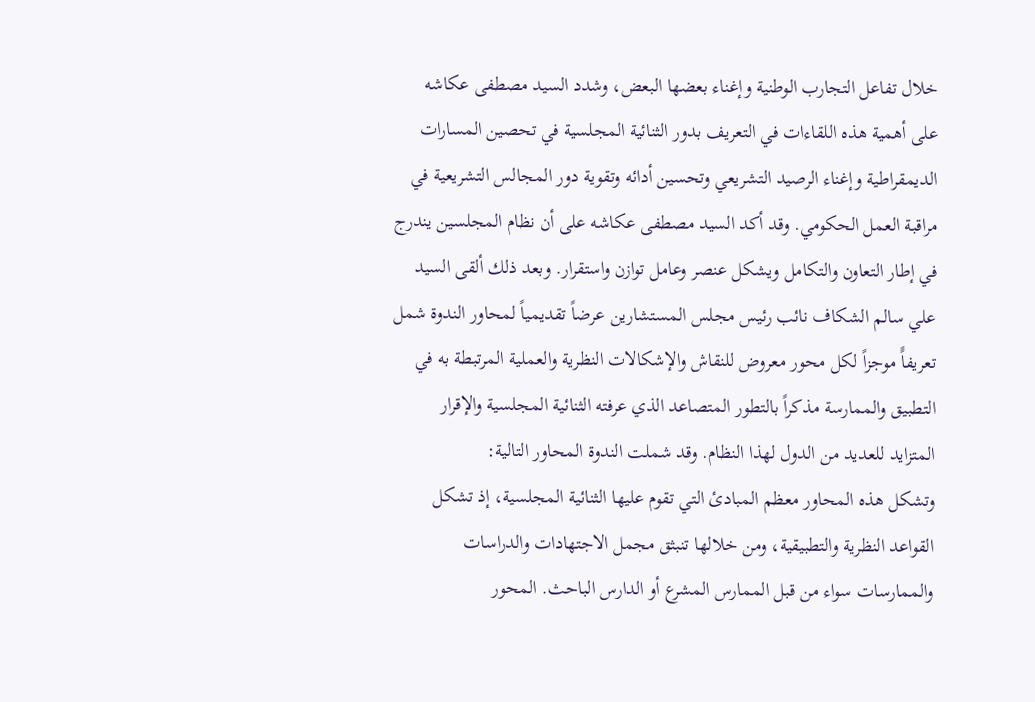خلال تفاعل التجارب الوطنية وإغناء بعضها البعض، وشدد السيد مصطفى عكاشه على أهمية هذه اللقاءات في التعريف بدور الثنائية المجلسية في تحصين المسارات الديمقراطية وإغناء الرصيد التشريعي وتحسين أدائه وتقوية دور المجالس التشريعية في مراقبة العمل الحكومي. وقد أكد السيد مصطفى عكاشه على أن نظام المجلسين يندرج في إطار التعاون والتكامل ويشكل عنصر وعامل توازن واستقرار. وبعد ذلك ألقى السيد علي سالم الشكاف نائب رئيس مجلس المستشارين عرضاً تقديمياً لمحاور الندوة شمل تعريفاًَ موجزاً لكل محور معروض للنقاش والإشكالات النظرية والعملية المرتبطة به في التطبيق والممارسة مذكراً بالتطور المتصاعد الذي عرفته الثنائية المجلسية والإقرار المتزايد للعديد من الدول لهذا النظام. وقد شملت الندوة المحاور التالية:
وتشكل هذه المحاور معظم المبادئ التي تقوم عليها الثنائية المجلسية، إذ تشكل القواعد النظرية والتطبيقية، ومن خلالها تنبثق مجمل الاجتهادات والدراسات والممارسات سواء من قبل الممارس المشرع أو الدارس الباحث. المحور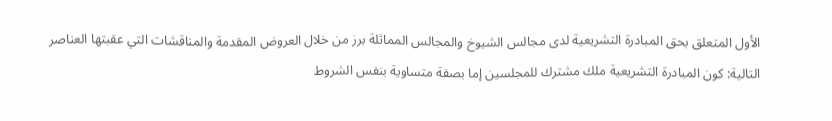الأول المتعلق بحق المبادرة التشريعية لدى مجالس الشيوخ والمجالس المماثلة برز من خلال العروض المقدمة والمناقشات التي عقبتها العناصر التالية: كون المبادرة التشريعية ملك مشترك للمجلسين إما بصفة متساوية بنفس الشروط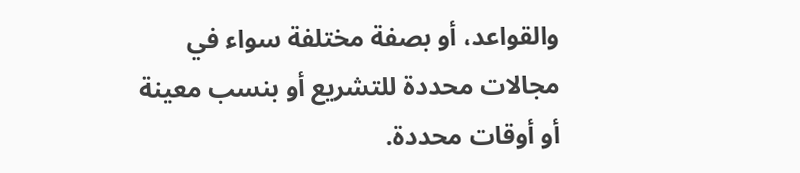والقواعد، أو بصفة مختلفة سواء في مجالات محددة للتشريع أو بنسب معينة أو أوقات محددة.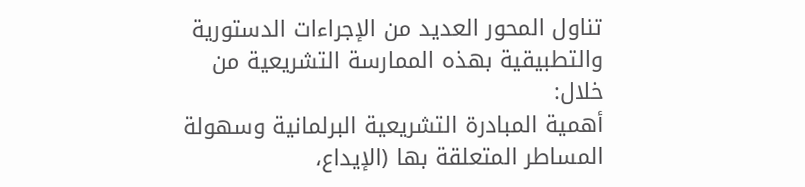تناول المحور العديد من الإجراءات الدستورية والتطبيقية بهذه الممارسة التشريعية من خلال:
أهمية المبادرة التشريعية البرلمانية وسهولة المساطر المتعلقة بها (الإيداع،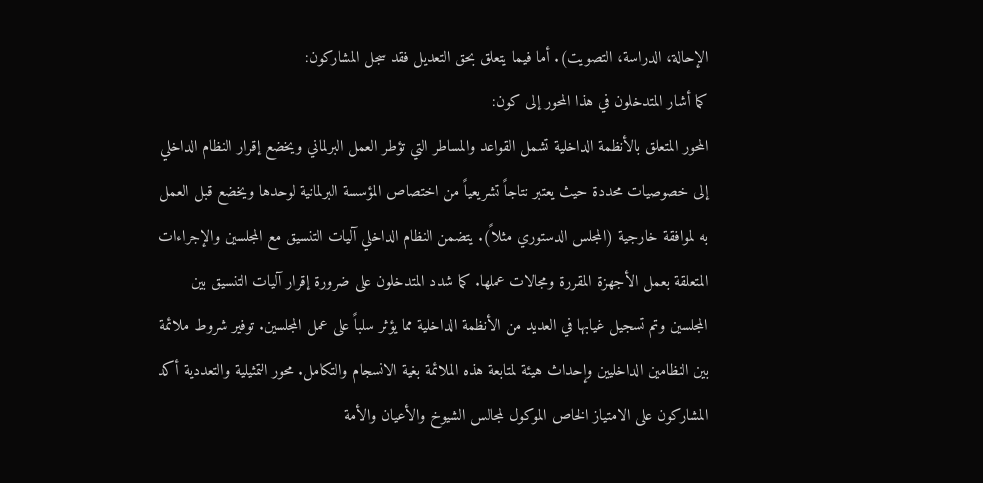الإحالة، الدراسة، التصويت). أما فيما يتعلق بحق التعديل فقد سجل المشاركون:
كما أشار المتدخلون في هذا المحور إلى كون:
المحور المتعلق بالأنظمة الداخلية تشمل القواعد والمساطر التي تؤطر العمل البرلماني ويخضع إقرار النظام الداخلي إلى خصوصيات محددة حيث يعتبر نتاجاً تشريعياً من اختصاص المؤسسة البرلمانية لوحدها ويخضع قبل العمل به لموافقة خارجية (المجلس الدستوري مثلاً). يتضمن النظام الداخلي آليات التنسيق مع المجلسين والإجراءات المتعلقة بعمل الأجهزة المقررة ومجالات عملها. كما شدد المتدخلون على ضرورة إقرار آليات التنسيق بين المجلسين وتم تسجيل غيابها في العديد من الأنظمة الداخلية مما يؤثر سلباً على عمل المجلسين. توفير شروط ملائمة بين النظامين الداخليين وإحداث هيئة لمتابعة هذه الملائمة بغية الانسجام والتكامل. محور التمثيلية والتعددية أكد المشاركون على الامتياز الخاص الموكول لمجالس الشيوخ والأعيان والأمة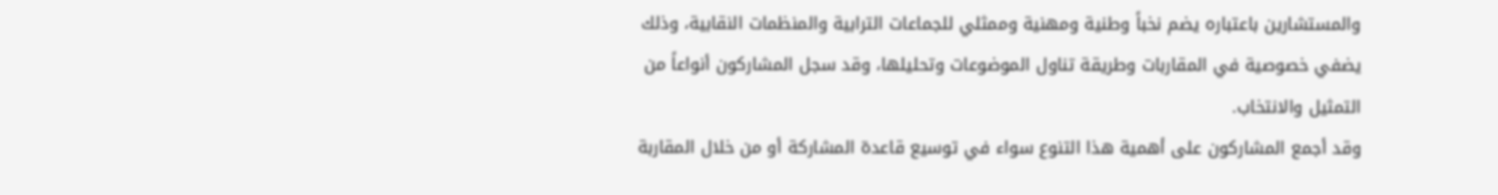والمستشارين باعتباره يضم نخباً وطنية ومهنية وممثلي للجماعات الترابية والمنظمات النقابية، وذلك يضفي خصوصية في المقاربات وطريقة تناول الموضوعات وتحليلها، وقد سجل المشاركون أنواعاً من التمثيل والانتخاب.
وقد أجمع المشاركون على أهمية هذا التنوع سواء في توسيع قاعدة المشاركة أو من خلال المقاربة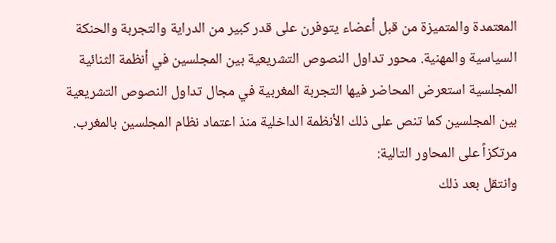المعتمدة والمتميزة من قبل أعضاء يتوفرن على قدر كبير من الدراية والتجربة والحنكة السياسية والمهنية. محور تداول النصوص التشريعية بين المجلسين في أنظمة الثنائية المجلسية استعرض المحاضر فيها التجربة المغربية في مجال تداول النصوص التشريعية بين المجلسين كما تنص على ذلك الأنظمة الداخلية منذ اعتماد نظام المجلسين بالمغرب. مرتكزاً على المحاور التالية:
وانتقل بعد ذلك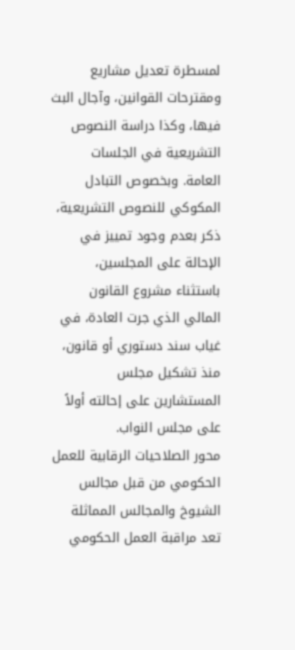لمسطرة تعديل مشاريع ومقترحات القوانين، وآجال البث فيها، وكذا دراسة النصوص التشريعية في الجلسات العامة. وبخصوص التبادل المكوكي للنصوص التشريعية، ذكر بعدم وجود تمييز في الإحالة على المجلسين، باستثناء مشروع القانون المالي الذي جرت العادة، في غياب سند دستوري أو قانون، منذ تشكيل مجلس المستشارين على إحالته أولاً على مجلس النواب.
محور الصلاحيات الرقابية للعمل الحكومي من قبل مجالس الشيوخ والمجالس المماثلة تعد مراقبة العمل الحكومي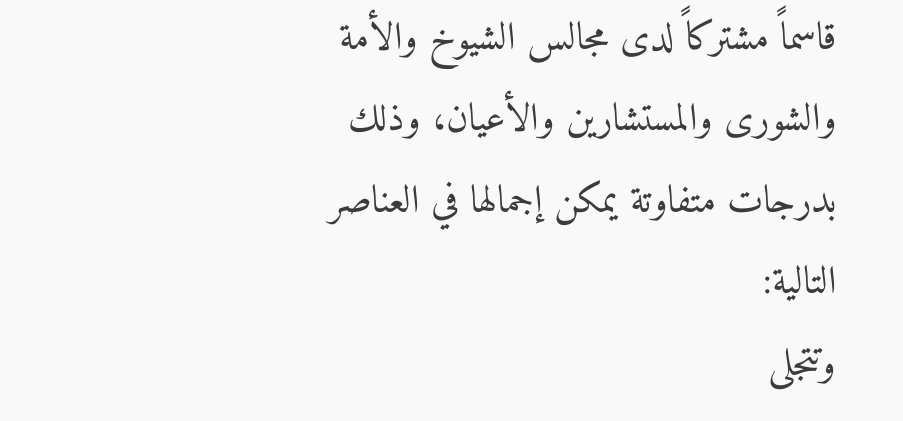قاسماً مشتركاً لدى مجالس الشيوخ والأمة والشورى والمستشارين والأعيان، وذلك بدرجات متفاوتة يمكن إجمالها في العناصر التالية:
وتتجلى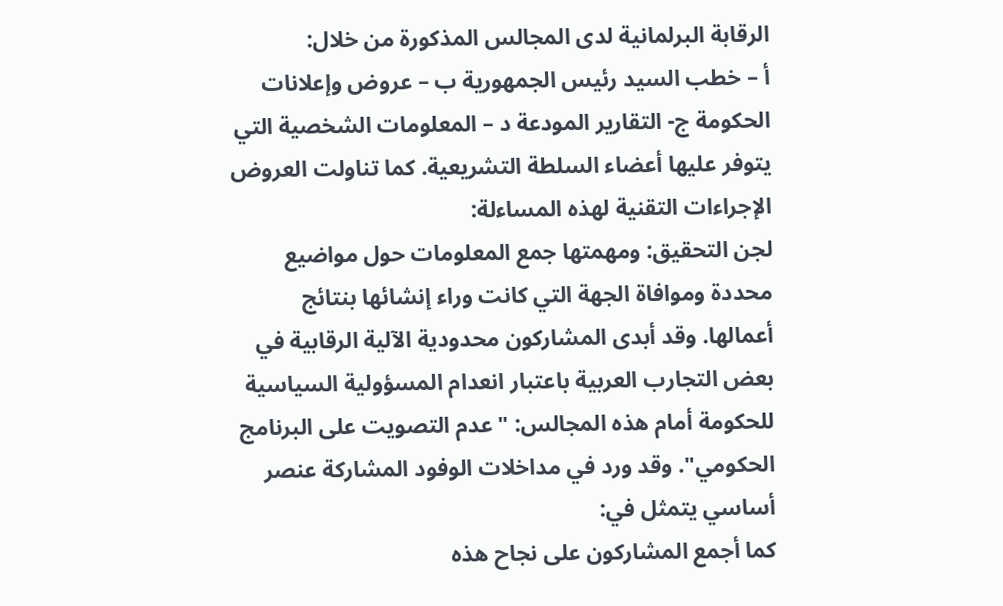الرقابة البرلمانية لدى المجالس المذكورة من خلال:
أ – خطب السيد رئيس الجمهورية ب – عروض وإعلانات الحكومة ج- التقارير المودعة د – المعلومات الشخصية التي يتوفر عليها أعضاء السلطة التشريعية. كما تناولت العروض الإجراءات التقنية لهذه المساءلة:
لجن التحقيق: ومهمتها جمع المعلومات حول مواضيع محددة وموافاة الجهة التي كانت وراء إنشائها بنتائج أعمالها. وقد أبدى المشاركون محدودية الآلية الرقابية في بعض التجارب العربية باعتبار انعدام المسؤولية السياسية للحكومة أمام هذه المجالس: "عدم التصويت على البرنامج الحكومي". وقد ورد في مداخلات الوفود المشاركة عنصر أساسي يتمثل في:
كما أجمع المشاركون على نجاح هذه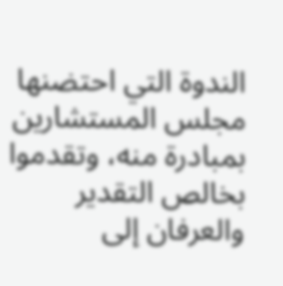الندوة التي احتضنها مجلس المستشارين بمبادرة منه، وتقدموا بخالص التقدير والعرفان إلى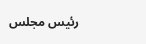رئيس مجلس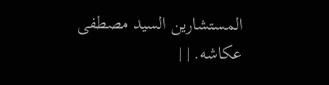المستشارين السيد مصطفى عكاشه. | |